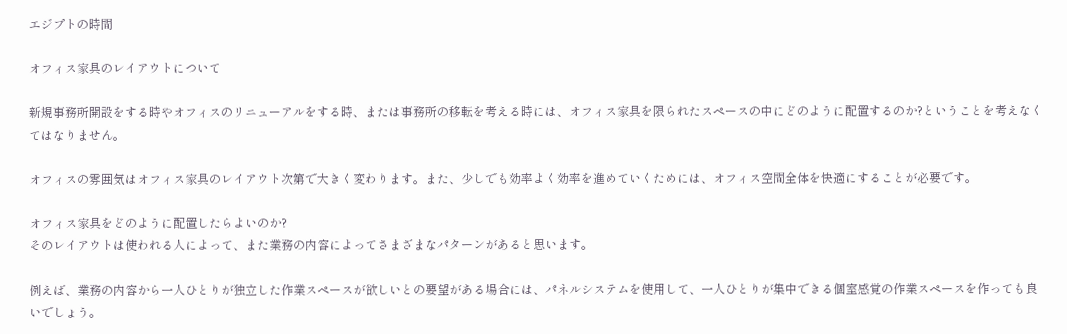エジプトの時間

オフィス家具のレイアウトについて

新規事務所開設をする時やオフィスのリニューアルをする時、または事務所の移転を考える時には、オフィス家具を限られたスペースの中にどのように配置するのか?ということを考えなくてはなりません。

オフィスの雰囲気はオフィス家具のレイアウト次第で大きく変わります。また、少しでも効率よく効率を進めていくためには、オフィス空間全体を快適にすることが必要です。

オフィス家具をどのように配置したらよいのか?
そのレイアウトは使われる人によって、また業務の内容によってさまざまなパターンがあると思います。

例えば、業務の内容から一人ひとりが独立した作業スペースが欲しいとの要望がある場合には、パネルシステムを使用して、一人ひとりが集中できる個室感覚の作業スペースを作っても良いでしょう。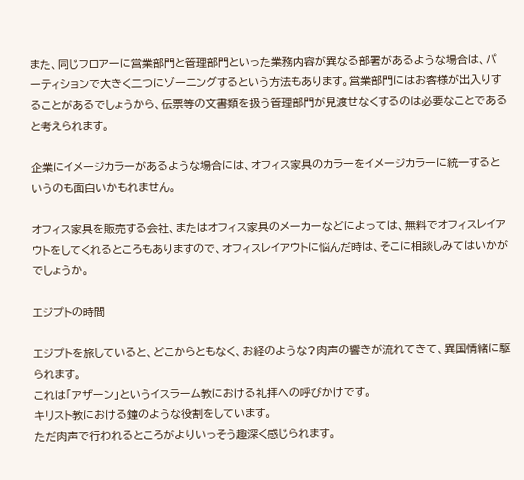また、同じフロアーに営業部門と管理部門といった業務内容が異なる部署があるような場合は、パーティションで大きく二つにゾーニングするという方法もあります。営業部門にはお客様が出入りすることがあるでしょうから、伝票等の文書類を扱う管理部門が見渡せなくするのは必要なことであると考えられます。

企業にイメージカラーがあるような場合には、オフィス家具のカラーをイメージカラーに統一するというのも面白いかもれません。

オフィス家具を販売する会社、またはオフィス家具のメーカーなどによっては、無料でオフィスレイアウトをしてくれるところもありますので、オフィスレイアウトに悩んだ時は、そこに相談しみてはいかがでしょうか。

エジプトの時間

エジプトを旅していると、どこからともなく、お経のような?肉声の響きが流れてきて、異国情緒に駆られます。
これは「アザーン」というイスラーム教における礼拝への呼びかけです。
キリスト教における鐘のような役割をしています。
ただ肉声で行われるところがよりいっそう趣深く感じられます。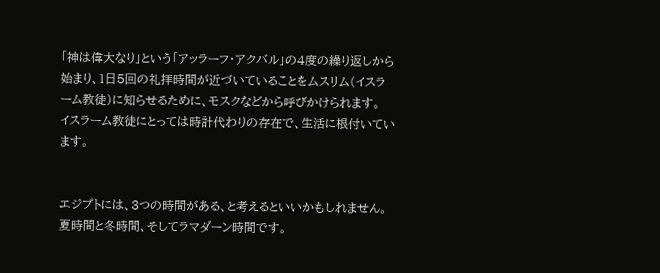「神は偉大なり」という「アッラーフ・アクバル」の4度の繰り返しから始まり、1日5回の礼拝時間が近づいていることをムスリム(イスラーム教徒)に知らせるために、モスクなどから呼びかけられます。
イスラーム教徒にとっては時計代わりの存在で、生活に根付いています。


エジプトには、3つの時間がある、と考えるといいかもしれません。
夏時間と冬時間、そしてラマダーン時間です。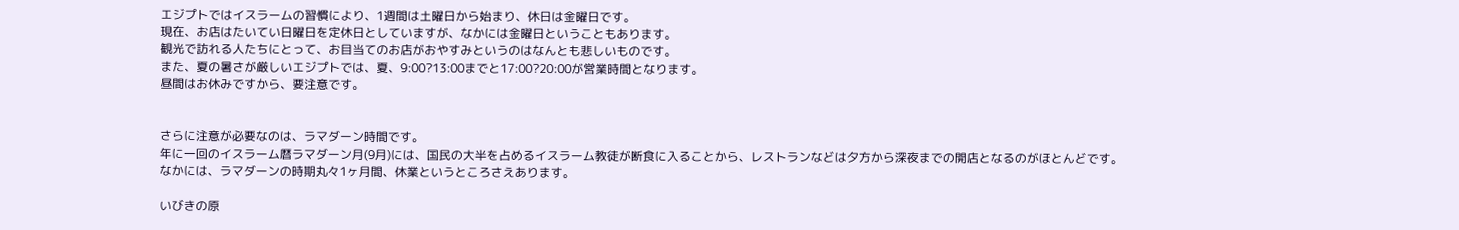エジプトではイスラームの習慣により、1週間は土曜日から始まり、休日は金曜日です。
現在、お店はたいてい日曜日を定休日としていますが、なかには金曜日ということもあります。
観光で訪れる人たちにとって、お目当てのお店がおやすみというのはなんとも悲しいものです。
また、夏の暑さが厳しいエジプトでは、夏、9:00?13:00までと17:00?20:00が営業時間となります。
昼間はお休みですから、要注意です。


さらに注意が必要なのは、ラマダーン時間です。
年に一回のイスラーム暦ラマダーン月(9月)には、国民の大半を占めるイスラーム教徒が断食に入ることから、レストランなどは夕方から深夜までの開店となるのがほとんどです。
なかには、ラマダーンの時期丸々1ヶ月間、休業というところさえあります。

いびきの原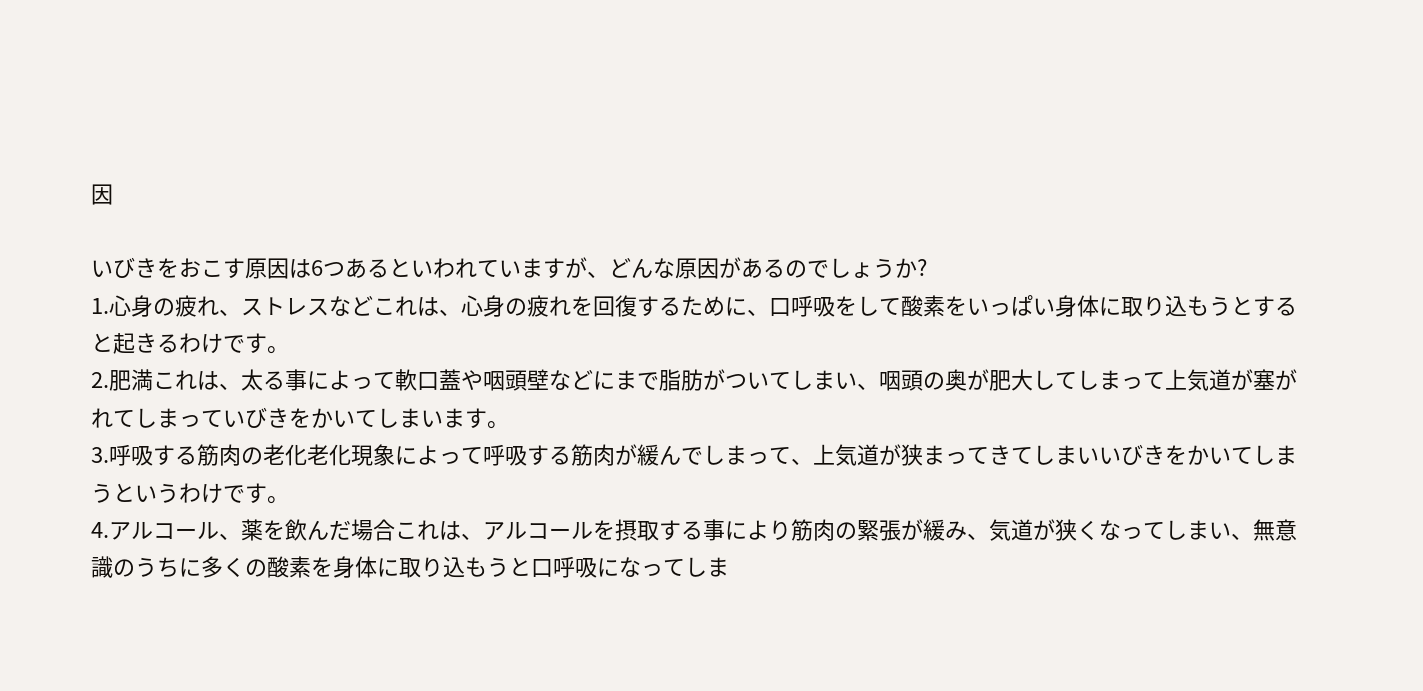因

いびきをおこす原因は6つあるといわれていますが、どんな原因があるのでしょうか?
1.心身の疲れ、ストレスなどこれは、心身の疲れを回復するために、口呼吸をして酸素をいっぱい身体に取り込もうとすると起きるわけです。
2.肥満これは、太る事によって軟口蓋や咽頭壁などにまで脂肪がついてしまい、咽頭の奥が肥大してしまって上気道が塞がれてしまっていびきをかいてしまいます。
3.呼吸する筋肉の老化老化現象によって呼吸する筋肉が緩んでしまって、上気道が狭まってきてしまいいびきをかいてしまうというわけです。
4.アルコール、薬を飲んだ場合これは、アルコールを摂取する事により筋肉の緊張が緩み、気道が狭くなってしまい、無意識のうちに多くの酸素を身体に取り込もうと口呼吸になってしま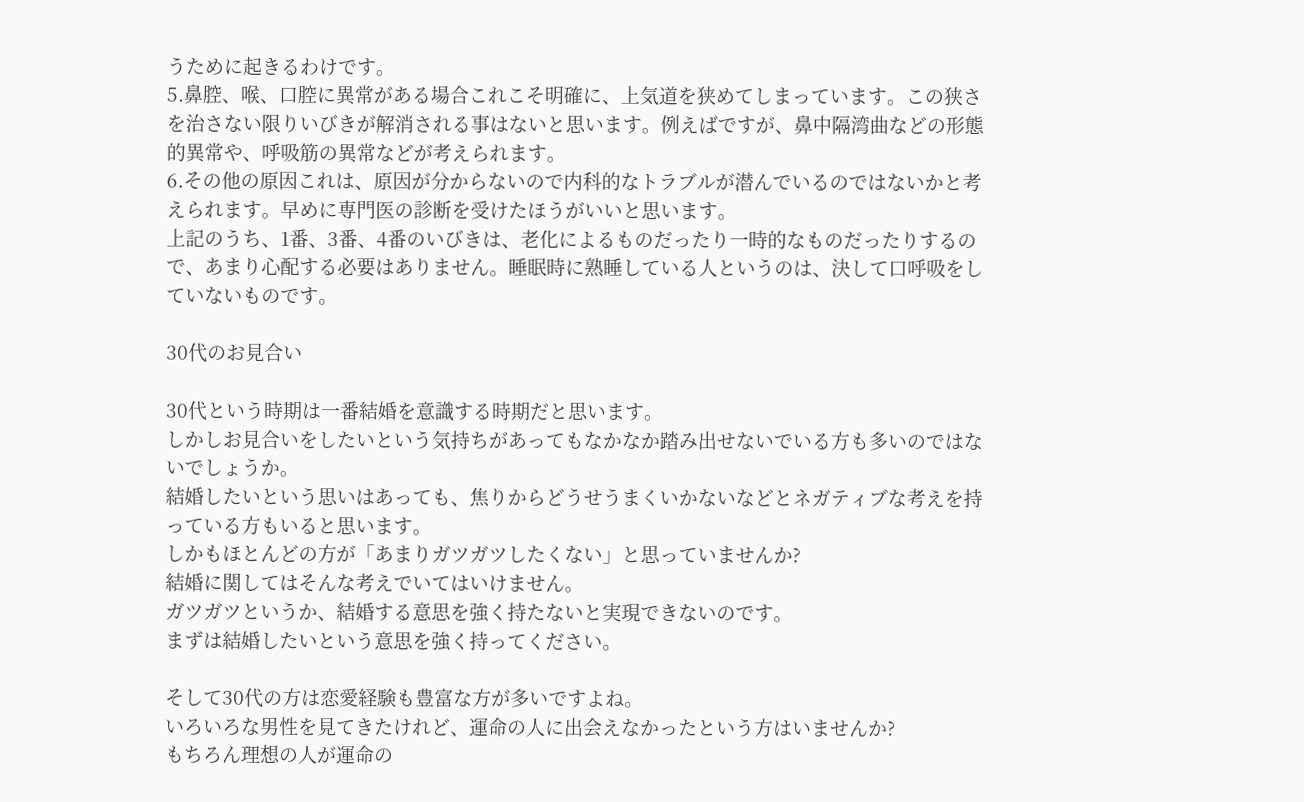うために起きるわけです。
5.鼻腔、喉、口腔に異常がある場合これこそ明確に、上気道を狭めてしまっています。この狭さを治さない限りいびきが解消される事はないと思います。例えばですが、鼻中隔湾曲などの形態的異常や、呼吸筋の異常などが考えられます。
6.その他の原因これは、原因が分からないので内科的なトラブルが潜んでいるのではないかと考えられます。早めに専門医の診断を受けたほうがいいと思います。
上記のうち、1番、3番、4番のいびきは、老化によるものだったり一時的なものだったりするので、あまり心配する必要はありません。睡眠時に熟睡している人というのは、決して口呼吸をしていないものです。

30代のお見合い

30代という時期は一番結婚を意識する時期だと思います。
しかしお見合いをしたいという気持ちがあってもなかなか踏み出せないでいる方も多いのではないでしょうか。
結婚したいという思いはあっても、焦りからどうせうまくいかないなどとネガティブな考えを持っている方もいると思います。
しかもほとんどの方が「あまりガツガツしたくない」と思っていませんか?
結婚に関してはそんな考えでいてはいけません。
ガツガツというか、結婚する意思を強く持たないと実現できないのです。
まずは結婚したいという意思を強く持ってください。

そして30代の方は恋愛経験も豊富な方が多いですよね。
いろいろな男性を見てきたけれど、運命の人に出会えなかったという方はいませんか?
もちろん理想の人が運命の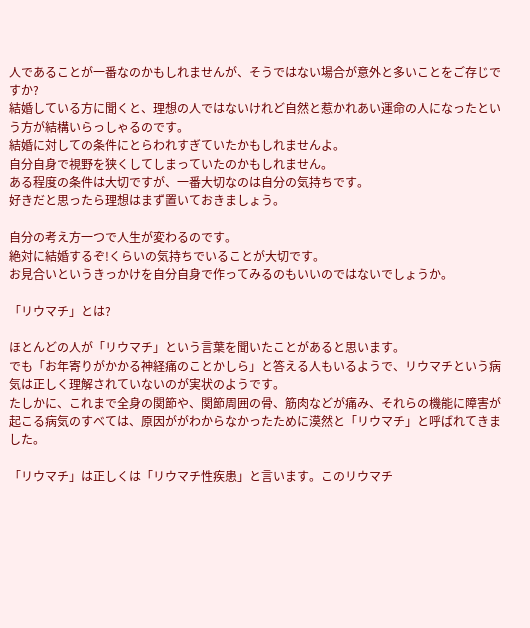人であることが一番なのかもしれませんが、そうではない場合が意外と多いことをご存じですか?
結婚している方に聞くと、理想の人ではないけれど自然と惹かれあい運命の人になったという方が結構いらっしゃるのです。
結婚に対しての条件にとらわれすぎていたかもしれませんよ。
自分自身で視野を狭くしてしまっていたのかもしれません。
ある程度の条件は大切ですが、一番大切なのは自分の気持ちです。
好きだと思ったら理想はまず置いておきましょう。

自分の考え方一つで人生が変わるのです。
絶対に結婚するぞ!くらいの気持ちでいることが大切です。
お見合いというきっかけを自分自身で作ってみるのもいいのではないでしょうか。

「リウマチ」とは?

ほとんどの人が「リウマチ」という言葉を聞いたことがあると思います。
でも「お年寄りがかかる神経痛のことかしら」と答える人もいるようで、リウマチという病気は正しく理解されていないのが実状のようです。
たしかに、これまで全身の関節や、関節周囲の骨、筋肉などが痛み、それらの機能に障害が起こる病気のすべては、原因ががわからなかったために漠然と「リウマチ」と呼ばれてきました。

「リウマチ」は正しくは「リウマチ性疾患」と言います。このリウマチ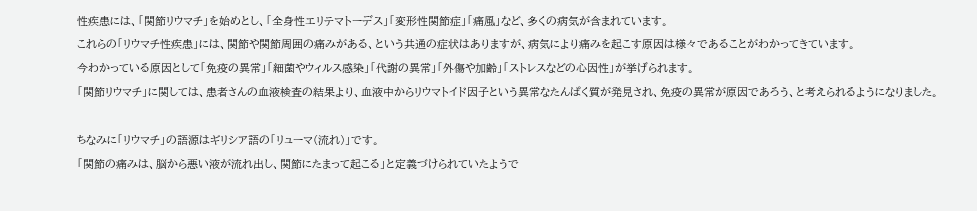性疾患には、「関節リウマチ」を始めとし、「全身性エリテマトーデス」「変形性関節症」「痛風」など、多くの病気が含まれています。
これらの「リウマチ性疾患」には、関節や関節周囲の痛みがある、という共通の症状はありますが、病気により痛みを起こす原因は様々であることがわかってきています。
今わかっている原因として「免疫の異常」「細菌やウィルス感染」「代謝の異常」「外傷や加齢」「ストレスなどの心因性」が挙げられます。
「関節リウマチ」に関しては、患者さんの血液検査の結果より、血液中からリウマトイド因子という異常なたんぱく質が発見され、免疫の異常が原因であろう、と考えられるようになりました。

ちなみに「リウマチ」の語源はギリシア語の「リューマ(流れ)」です。
「関節の痛みは、脳から悪い液が流れ出し、関節にたまって起こる」と定義づけられていたようで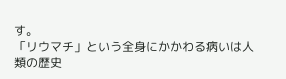す。
「リウマチ」という全身にかかわる病いは人類の歴史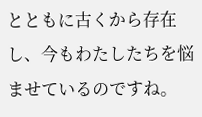とともに古くから存在し、今もわたしたちを悩ませているのですね。